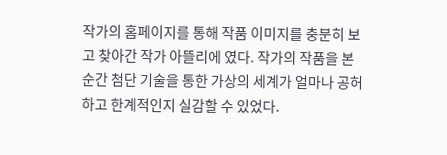작가의 홈페이지를 통해 작품 이미지를 충분히 보고 찾아간 작가 아뜰리에 였다. 작가의 작품을 본 순간 첨단 기술을 통한 가상의 세계가 얼마나 공허하고 한계적인지 실감할 수 있었다.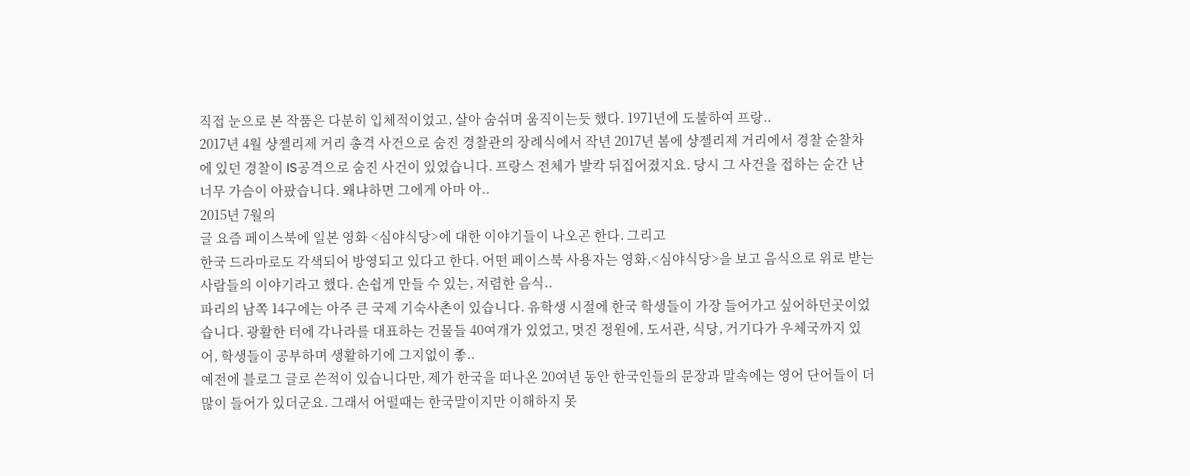직접 눈으로 본 작품은 다분히 입체적이었고, 살아 숨쉬며 움직이는듯 했다. 1971년에 도불하여 프랑..
2017년 4월 샹젤리제 거리 총격 사건으로 숨진 경찰관의 장례식에서 작년 2017년 봄에 샹젤리제 거리에서 경찰 순찰차에 있던 경찰이 IS공격으로 숨진 사건이 있었습니다. 프랑스 전체가 발칵 뒤집어졌지요. 당시 그 사건을 접하는 순간 난 너무 가슴이 아팠습니다. 왜냐하면 그에게 아마 아..
2015년 7월의
글 요즘 페이스북에 일본 영화 <심야식당>에 대한 이야기들이 나오곤 한다. 그리고
한국 드라마로도 각색되어 방영되고 있다고 한다. 어떤 페이스북 사용자는 영화,<심야식당>을 보고 음식으로 위로 받는 사람들의 이야기라고 했다. 손쉽게 만들 수 있는, 저렴한 음식..
파리의 남쪽 14구에는 아주 큰 국제 기숙사촌이 있습니다. 유학생 시절에 한국 학생들이 가장 들어가고 싶어하던곳이었습니다. 광활한 터에 각나라를 대표하는 건물들 40여개가 있었고, 멋진 정원에, 도서관, 식당, 거기다가 우체국까지 있어, 학생들이 공부하며 생활하기에 그지없이 좋..
예전에 블로그 글로 쓴적이 있습니다만, 제가 한국을 떠나온 20여년 동안 한국인들의 문장과 말속에는 영어 단어들이 더 많이 들어가 있더군요. 그래서 어떨때는 한국말이지만 이해하지 못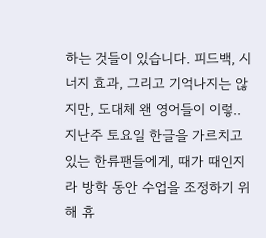하는 것들이 있습니다. 피드백, 시너지 효과, 그리고 기억나지는 않지만, 도대체 왠 영어들이 이렇..
지난주 토요일 한글을 가르치고 있는 한류팬들에게, 때가 때인지라 방학 동안 수업을 조정하기 위해 휴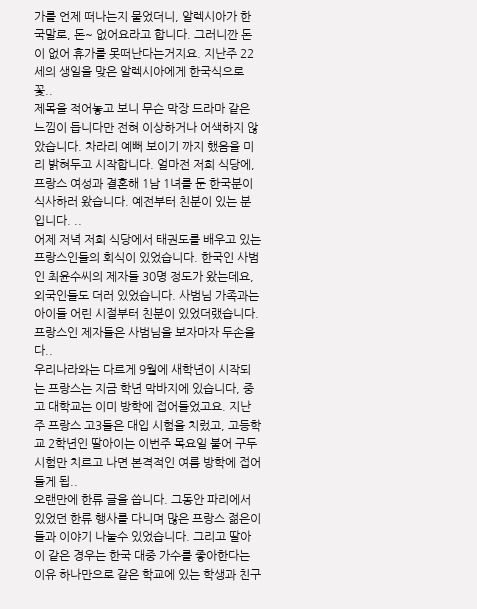가를 언제 떠나는지 물었더니, 알렉시아가 한국말로, 돈~ 없어요라고 합니다. 그러니깐 돈이 없어 휴가를 못떠난다는거지요. 지난주 22세의 생일을 맞은 알렉시아에게 한국식으로 꽃..
제목을 적어놓고 보니 무슨 막장 드라마 같은 느낌이 듭니다만 전혀 이상하거나 어색하지 않았습니다. 차라리 예뻐 보이기 까지 했음을 미리 밝혀두고 시작합니다. 얼마전 저희 식당에, 프랑스 여성과 결혼해 1남 1녀를 둔 한국분이 식사하러 왔습니다. 예전부터 친분이 있는 분입니다. ..
어제 저녁 저희 식당에서 태권도를 배우고 있는 프랑스인들의 회식이 있었습니다. 한국인 사범인 최윤수씨의 제자들 30명 정도가 왔는데요, 외국인들도 더러 있었습니다. 사범님 가족과는 아이들 어린 시절부터 친분이 있었더랬습니다. 프랑스인 제자들은 사범님을 보자마자 두손을 다..
우리나라와는 다르게 9월에 새학년이 시작되는 프랑스는 지금 학년 막바지에 있습니다, 중 고 대학교는 이미 방학에 접어들었고요. 지난주 프랑스 고3들은 대입 시험을 치렀고, 고등학교 2학년인 딸아이는 이번주 목요일 불어 구두시험만 치르고 나면 본격적인 여름 방학에 접어들게 됩..
오랜만에 한류 글을 씁니다. 그동안 파리에서 있었던 한류 행사를 다니며 많은 프랑스 젊은이들과 이야기 나눌수 있었습니다. 그리고 딸아이 같은 경우는 한국 대중 가수를 좋아한다는 이유 하나만으로 같은 학교에 있는 학생과 친구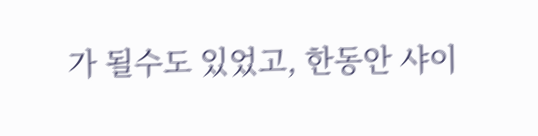가 될수도 있었고, 한동안 샤이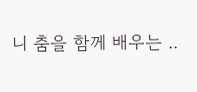니 춤을 함께 배우는 ..